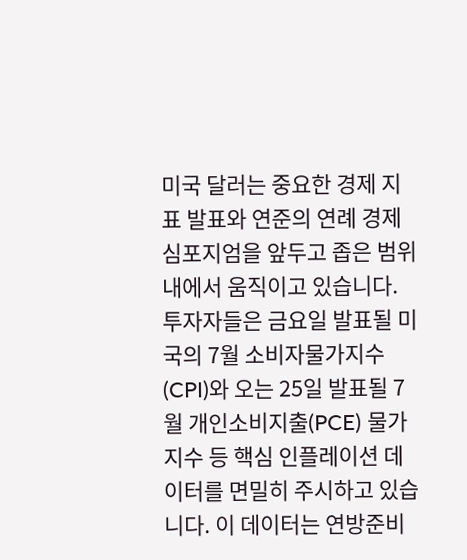미국 달러는 중요한 경제 지표 발표와 연준의 연례 경제 심포지엄을 앞두고 좁은 범위 내에서 움직이고 있습니다. 투자자들은 금요일 발표될 미국의 7월 소비자물가지수(CPI)와 오는 25일 발표될 7월 개인소비지출(PCE) 물가 지수 등 핵심 인플레이션 데이터를 면밀히 주시하고 있습니다. 이 데이터는 연방준비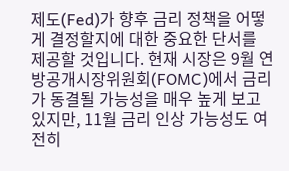제도(Fed)가 향후 금리 정책을 어떻게 결정할지에 대한 중요한 단서를 제공할 것입니다. 현재 시장은 9월 연방공개시장위원회(FOMC)에서 금리가 동결될 가능성을 매우 높게 보고 있지만, 11월 금리 인상 가능성도 여전히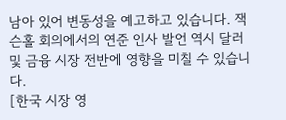남아 있어 변동성을 예고하고 있습니다. 잭슨홀 회의에서의 연준 인사 발언 역시 달러 및 금융 시장 전반에 영향을 미칠 수 있습니다.
[한국 시장 영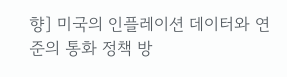향] 미국의 인플레이션 데이터와 연준의 통화 정책 방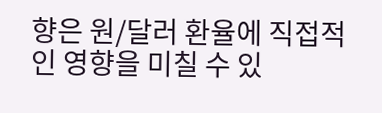향은 원/달러 환율에 직접적인 영향을 미칠 수 있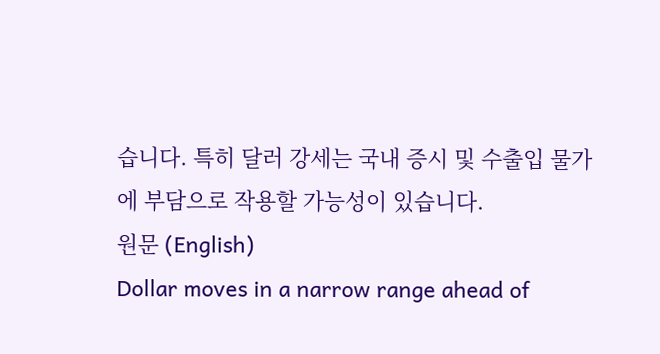습니다. 특히 달러 강세는 국내 증시 및 수출입 물가에 부담으로 작용할 가능성이 있습니다.
원문 (English)
Dollar moves in a narrow range ahead of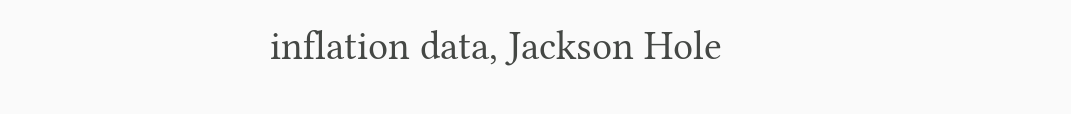inflation data, Jackson Hole